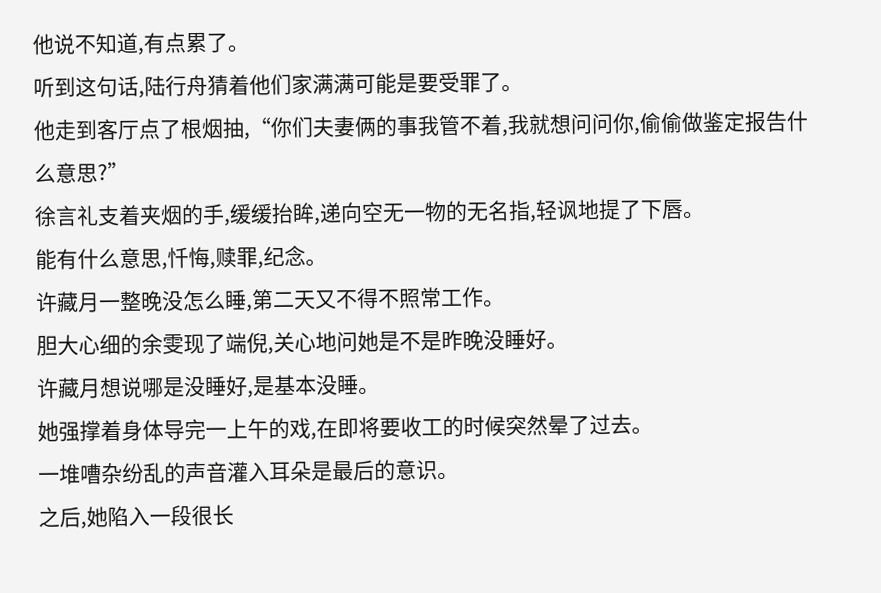他说不知道,有点累了。
听到这句话,陆行舟猜着他们家满满可能是要受罪了。
他走到客厅点了根烟抽,“你们夫妻俩的事我管不着,我就想问问你,偷偷做鉴定报告什么意思?”
徐言礼支着夹烟的手,缓缓抬眸,递向空无一物的无名指,轻讽地提了下唇。
能有什么意思,忏悔,赎罪,纪念。
许藏月一整晚没怎么睡,第二天又不得不照常工作。
胆大心细的余雯现了端倪,关心地问她是不是昨晚没睡好。
许藏月想说哪是没睡好,是基本没睡。
她强撑着身体导完一上午的戏,在即将要收工的时候突然晕了过去。
一堆嘈杂纷乱的声音灌入耳朵是最后的意识。
之后,她陷入一段很长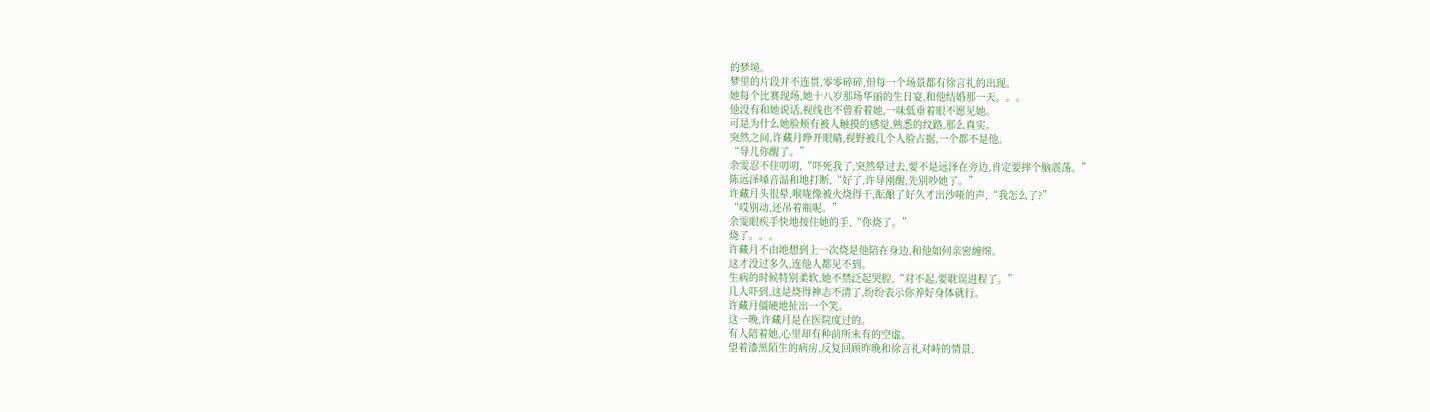的梦境。
梦里的片段并不连贯,零零碎碎,但每一个场景都有徐言礼的出现。
她每个比赛现场,她十八岁那场华丽的生日宴,和他结婚那一天。。。
他没有和她说话,视线也不曾看着她,一味低垂着眼不愿见她。
可是为什么她脸颊有被人触摸的感觉,熟悉的纹路,那么真实。
突然之间,许藏月睁开眼睛,视野被几个人脸占据,一个都不是他。
“导儿你醒了。”
余雯忍不住叨叨,“吓死我了,突然晕过去,要不是远泽在旁边,肯定要摔个脑震荡。”
陈远泽嗓音温和地打断,“好了,许导刚醒,先别吵她了。”
许藏月头很晕,喉咙像被火烧得干,酝酿了好久才出沙哑的声,“我怎么了?”
“哎别动,还吊着瓶呢。”
余雯眼疾手快地按住她的手,“你烧了。”
烧了。。。
许藏月不由地想到上一次烧是他陪在身边,和他如何亲密缠绵。
这才没过多久,连他人都见不到。
生病的时候特别柔软,她不禁泛起哭腔,“对不起,要耽误进程了。”
几人吓到,这是烧得神志不清了,纷纷表示你养好身体就行。
许藏月僵硬地扯出一个笑。
这一晚,许藏月是在医院度过的。
有人陪着她,心里却有种前所未有的空虚。
望着漆黑陌生的病房,反复回顾昨晚和徐言礼对峙的情景,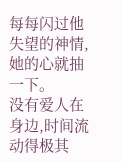每每闪过他失望的神情,她的心就抽一下。
没有爱人在身边,时间流动得极其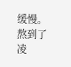缓慢。
熬到了凌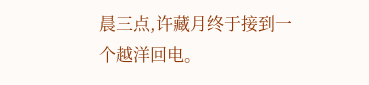晨三点,许藏月终于接到一个越洋回电。